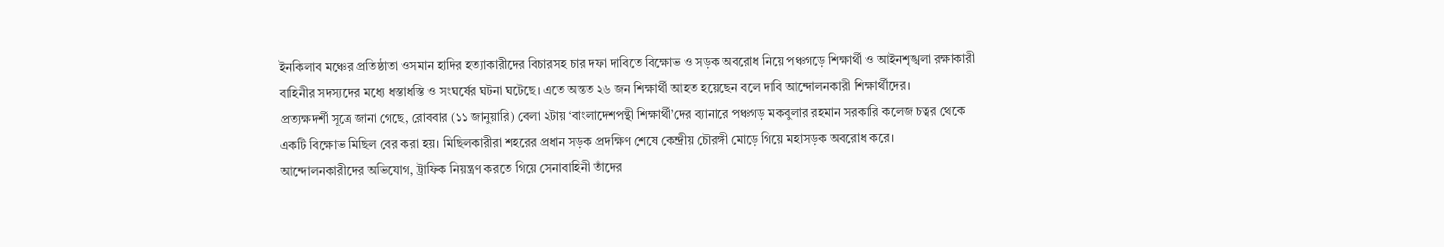ইনকিলাব মঞ্চের প্রতিষ্ঠাতা ওসমান হাদির হত্যাকারীদের বিচারসহ চার দফা দাবিতে বিক্ষোভ ও সড়ক অবরোধ নিয়ে পঞ্চগড়ে শিক্ষার্থী ও আইনশৃঙ্খলা রক্ষাকারী বাহিনীর সদস্যদের মধ্যে ধস্তাধস্তি ও সংঘর্ষের ঘটনা ঘটেছে। এতে অন্তত ২৬ জন শিক্ষার্থী আহত হয়েছেন বলে দাবি আন্দোলনকারী শিক্ষার্থীদের।
প্রত্যক্ষদর্শী সূত্রে জানা গেছে, রোববার (১১ জানুয়ারি) বেলা ২টায় ‘বাংলাদেশপন্থী শিক্ষার্থী’দের ব্যানারে পঞ্চগড় মকবুলার রহমান সরকারি কলেজ চত্বর থেকে একটি বিক্ষোভ মিছিল বের করা হয়। মিছিলকারীরা শহরের প্রধান সড়ক প্রদক্ষিণ শেষে কেন্দ্রীয় চৌরঙ্গী মোড়ে গিয়ে মহাসড়ক অবরোধ করে।
আন্দোলনকারীদের অভিযোগ, ট্রাফিক নিয়ন্ত্রণ করতে গিয়ে সেনাবাহিনী তাঁদের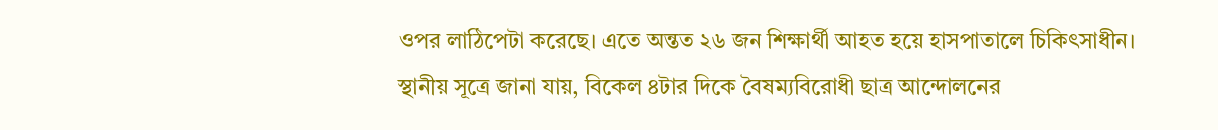ওপর লাঠিপেটা করেছে। এতে অন্তত ২৬ জন শিক্ষার্থী আহত হয়ে হাসপাতালে চিকিৎসাধীন।
স্থানীয় সূত্রে জানা যায়, বিকেল ৪টার দিকে বৈষম্যবিরোধী ছাত্র আন্দোলনের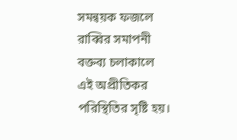সমন্বয়ক ফজলে রাব্বির সমাপনী বক্তব্য চলাকালে এই অপ্রীতিকর পরিস্থিতির সৃষ্টি হয়।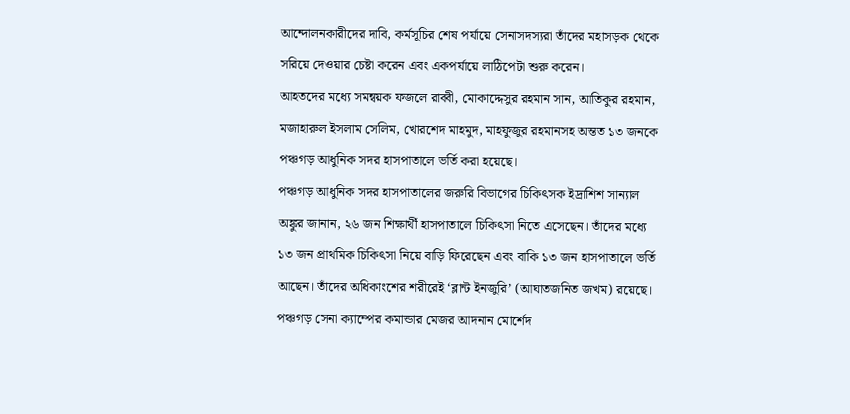আন্দোলনকারীদের দাবি, কর্মসূচির শেষ পর্যায়ে সেনাসদস্যরা তাঁদের মহাসড়ক থেকে সরিয়ে দেওয়ার চেষ্টা করেন এবং একপর্যায়ে লাঠিপেটা শুরু করেন।
আহতদের মধ্যে সমন্বয়ক ফজলে রাব্বী, মোকাদ্দেসুর রহমান সান, আতিকুর রহমান, মজাহারুল ইসলাম সেলিম, খোরশেদ মাহমুদ, মাহফুজুর রহমানসহ অন্তত ১৩ জনকে পঞ্চগড় আধুনিক সদর হাসপাতালে ভর্তি করা হয়েছে।
পঞ্চগড় আধুনিক সদর হাসপাতালের জরুরি বিভাগের চিকিৎসক ইদ্রাশিশ সান্যাল অঙ্কুর জানান, ২৬ জন শিক্ষার্থী হাসপাতালে চিকিৎসা নিতে এসেছেন। তাঁদের মধ্যে ১৩ জন প্রাথমিক চিকিৎসা নিয়ে বাড়ি ফিরেছেন এবং বাকি ১৩ জন হাসপাতালে ভর্তি আছেন। তাঁদের অধিকাংশের শরীরেই ‘ব্লান্ট ইনজুরি’ (আঘাতজনিত জখম) রয়েছে।
পঞ্চগড় সেনা ক্যাম্পের কমান্ডার মেজর আদনান মোর্শেদ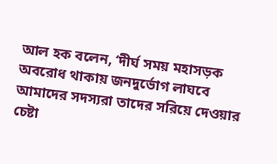আল হক বলেন, ‘দীর্ঘ সময় মহাসড়ক অবরোধ থাকায় জনদুর্ভোগ লাঘবে আমাদের সদস্যরা তাদের সরিয়ে দেওয়ার চেষ্টা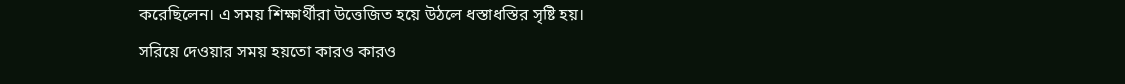করেছিলেন। এ সময় শিক্ষার্থীরা উত্তেজিত হয়ে উঠলে ধস্তাধস্তির সৃষ্টি হয়। সরিয়ে দেওয়ার সময় হয়তো কারও কারও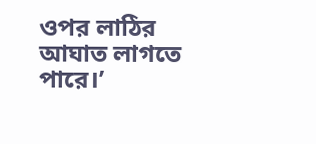ওপর লাঠির আঘাত লাগতে পারে।’